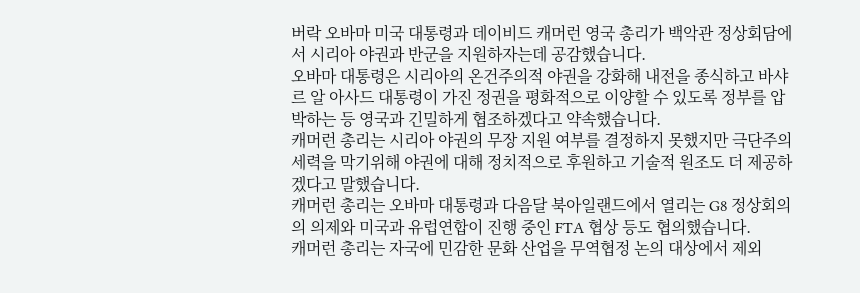버락 오바마 미국 대통령과 데이비드 캐머런 영국 총리가 백악관 정상회담에서 시리아 야권과 반군을 지원하자는데 공감했습니다.
오바마 대통령은 시리아의 온건주의적 야권을 강화해 내전을 종식하고 바샤르 알 아사드 대통령이 가진 정권을 평화적으로 이양할 수 있도록 정부를 압박하는 등 영국과 긴밀하게 협조하겠다고 약속했습니다.
캐머런 총리는 시리아 야권의 무장 지원 여부를 결정하지 못했지만 극단주의 세력을 막기위해 야권에 대해 정치적으로 후원하고 기술적 원조도 더 제공하겠다고 말했습니다.
캐머런 총리는 오바마 대통령과 다음달 북아일랜드에서 열리는 G8 정상회의의 의제와 미국과 유럽연합이 진행 중인 FTA 협상 등도 협의했습니다.
캐머런 총리는 자국에 민감한 문화 산업을 무역협정 논의 대상에서 제외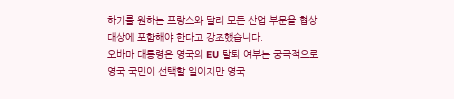하기를 원하는 프랑스와 달리 모든 산업 부문을 협상 대상에 포함해야 한다고 강조했습니다.
오바마 대통령은 영국의 EU 탈퇴 여부는 궁극적으로 영국 국민이 선택할 일이지만 영국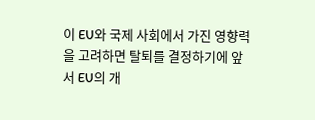이 EU와 국제 사회에서 가진 영향력을 고려하면 탈퇴를 결정하기에 앞서 EU의 개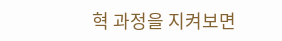혁 과정을 지켜보면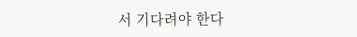서 기다려야 한다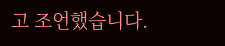고 조언했습니다.